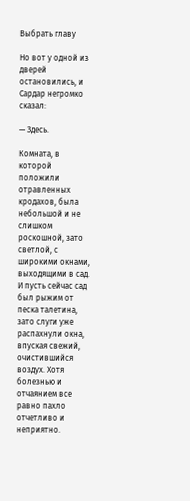Выбрать главу

Но вот у одной из дверей остановились, и Сардар негромко сказал:

— Здесь.

Комната, в которой положили отравленных кродахов, была небольшой и не слишком роскошной, зато светлой, с широкими окнами, выходящими в сад. И пусть сейчас сад был рыжим от песка талетина, зато слуги уже распахнули окна, впуская свежий, очистившийся воздух. Хотя болезнью и отчаянием все равно пахло отчетливо и неприятно.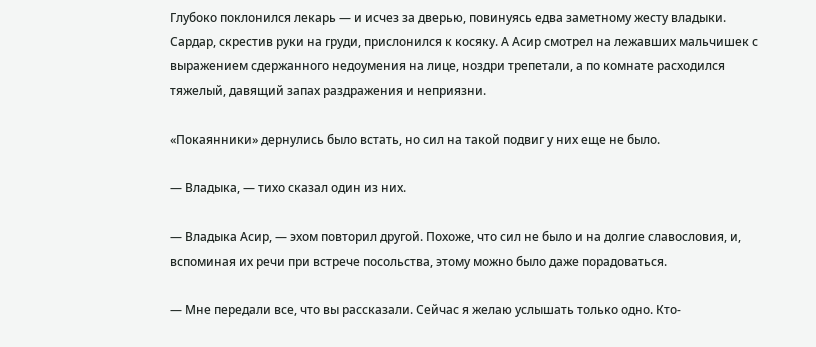Глубоко поклонился лекарь — и исчез за дверью, повинуясь едва заметному жесту владыки. Сардар, скрестив руки на груди, прислонился к косяку. А Асир смотрел на лежавших мальчишек с выражением сдержанного недоумения на лице, ноздри трепетали, а по комнате расходился тяжелый, давящий запах раздражения и неприязни.

«Покаянники» дернулись было встать, но сил на такой подвиг у них еще не было.

— Владыка, — тихо сказал один из них.

— Владыка Асир, — эхом повторил другой. Похоже, что сил не было и на долгие славословия, и, вспоминая их речи при встрече посольства, этому можно было даже порадоваться.

— Мне передали все, что вы рассказали. Сейчас я желаю услышать только одно. Кто-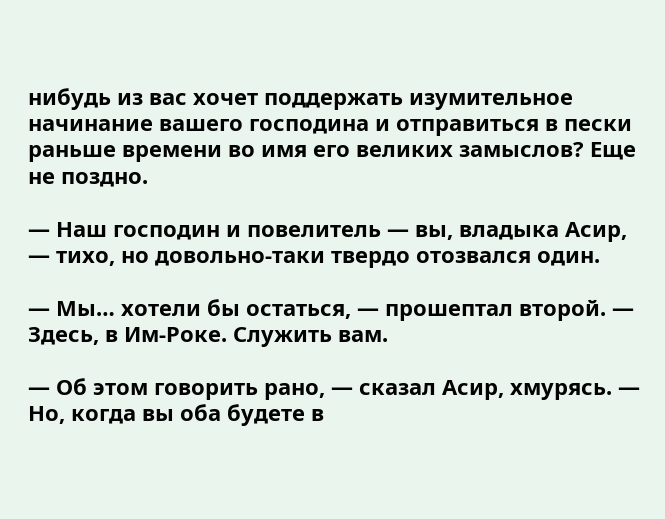нибудь из вас хочет поддержать изумительное начинание вашего господина и отправиться в пески раньше времени во имя его великих замыслов? Еще не поздно.

— Наш господин и повелитель — вы, владыка Асир, — тихо, но довольно-таки твердо отозвался один.

— Мы… хотели бы остаться, — прошептал второй. — Здесь, в Им-Роке. Служить вам.

— Об этом говорить рано, — сказал Асир, хмурясь. — Но, когда вы оба будете в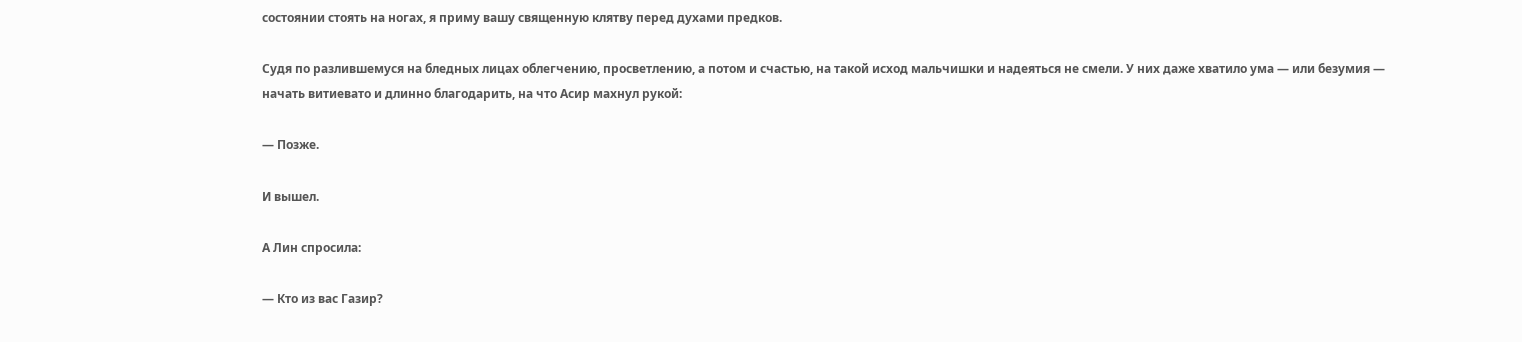состоянии стоять на ногах, я приму вашу священную клятву перед духами предков.

Судя по разлившемуся на бледных лицах облегчению, просветлению, а потом и счастью, на такой исход мальчишки и надеяться не смели. У них даже хватило ума — или безумия — начать витиевато и длинно благодарить, на что Асир махнул рукой:

— Позже.

И вышел.

А Лин спросила:

— Кто из вас Газир?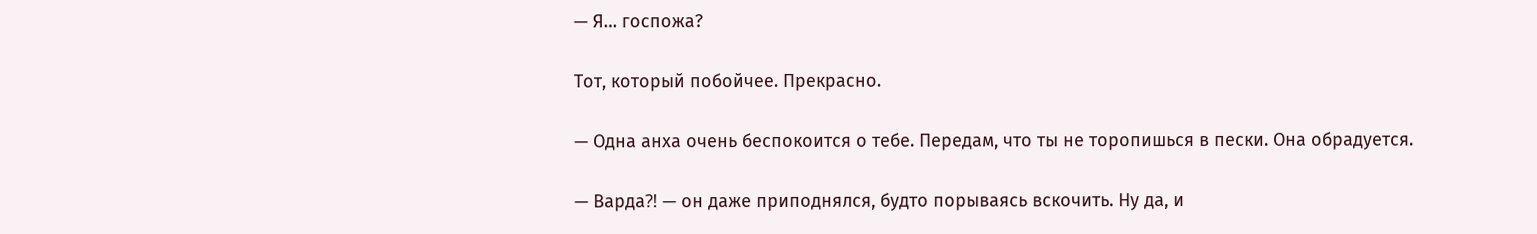— Я… госпожа?

Тот, который побойчее. Прекрасно.

— Одна анха очень беспокоится о тебе. Передам, что ты не торопишься в пески. Она обрадуется.

— Варда⁈ — он даже приподнялся, будто порываясь вскочить. Ну да, и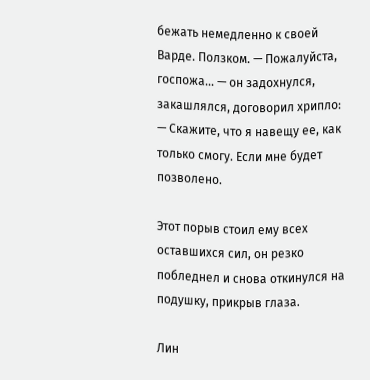бежать немедленно к своей Варде. Ползком. — Пожалуйста, госпожа… — он задохнулся, закашлялся, договорил хрипло: — Скажите, что я навещу ее, как только смогу. Если мне будет позволено.

Этот порыв стоил ему всех оставшихся сил, он резко побледнел и снова откинулся на подушку, прикрыв глаза.

Лин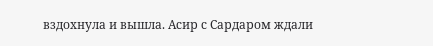вздохнула и вышла. Асир с Сардаром ждали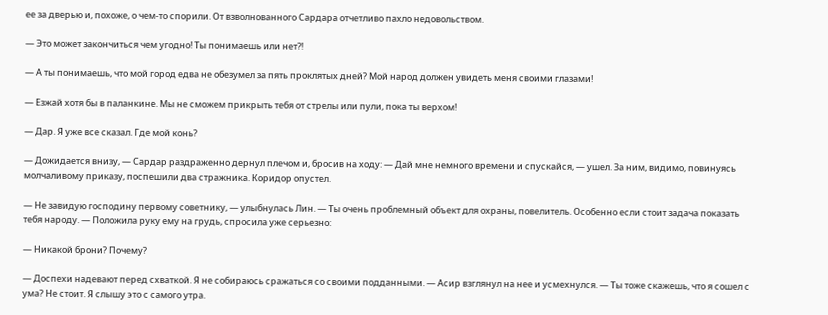ее за дверью и, похоже, о чем-то спорили. От взволнованного Сардара отчетливо пахло недовольством.

— Это может закончиться чем угодно! Ты понимаешь или нет⁈

— А ты понимаешь, что мой город едва не обезумел за пять проклятых дней? Мой народ должен увидеть меня своими глазами!

— Езжай хотя бы в паланкине. Мы не сможем прикрыть тебя от стрелы или пули, пока ты верхом!

— Дар. Я уже все сказал. Где мой конь?

— Дожидается внизу, — Сардар раздраженно дернул плечом и, бросив на ходу: — Дай мне немного времени и спускайся, — ушел. За ним, видимо, повинуясь молчаливому приказу, поспешили два стражника. Коридор опустел.

— Не завидую господину первому советнику, — улыбнулась Лин. — Ты очень проблемный объект для охраны, повелитель. Особенно если стоит задача показать тебя народу. — Положила руку ему на грудь, спросила уже серьезно:

— Никакой брони? Почему?

— Доспехи надевают перед схваткой. Я не собираюсь сражаться со своими подданными. — Асир взглянул на нее и усмехнулся. — Ты тоже скажешь, что я сошел с ума? Не стоит. Я слышу это с самого утра.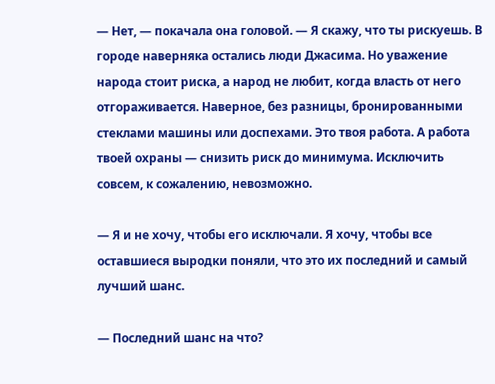— Нет, — покачала она головой. — Я скажу, что ты рискуешь. В городе наверняка остались люди Джасима. Но уважение народа стоит риска, а народ не любит, когда власть от него отгораживается. Наверное, без разницы, бронированными стеклами машины или доспехами. Это твоя работа. А работа твоей охраны — снизить риск до минимума. Исключить совсем, к сожалению, невозможно.

— Я и не хочу, чтобы его исключали. Я хочу, чтобы все оставшиеся выродки поняли, что это их последний и самый лучший шанс.

— Последний шанс на что?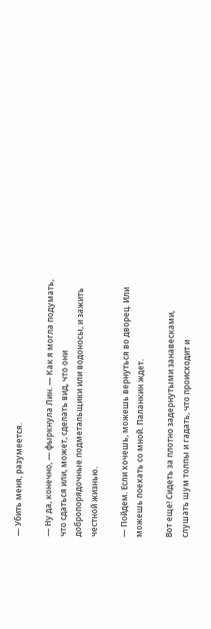— Убить меня, разумеется.

— Ну да, конечно, — фыркнула Лин. — Как я могла подумать, что сдаться или, может, сделать вид, что они добропорядочные подметальщики или водоносы, и зажить честной жизнью.

— Пойдем. Если хочешь, можешь вернуться во дворец. Или можешь поехать со мной. Паланкин ждет.

Вот еще! Сидеть за плотно задернутыми занавесками, слушать шум толпы и гадать, что происходит и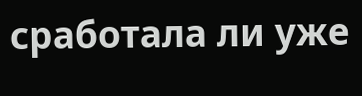сработала ли уже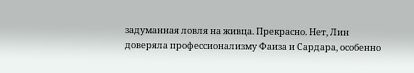задуманная ловля на живца. Прекрасно. Нет, Лин доверяла профессионализму Фаиза и Сардара, особенно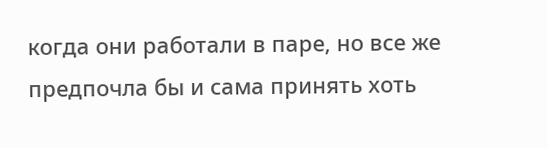когда они работали в паре, но все же предпочла бы и сама принять хоть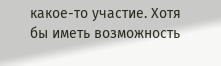какое-то участие. Хотя бы иметь возможность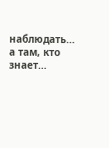наблюдать… а там, кто знает…